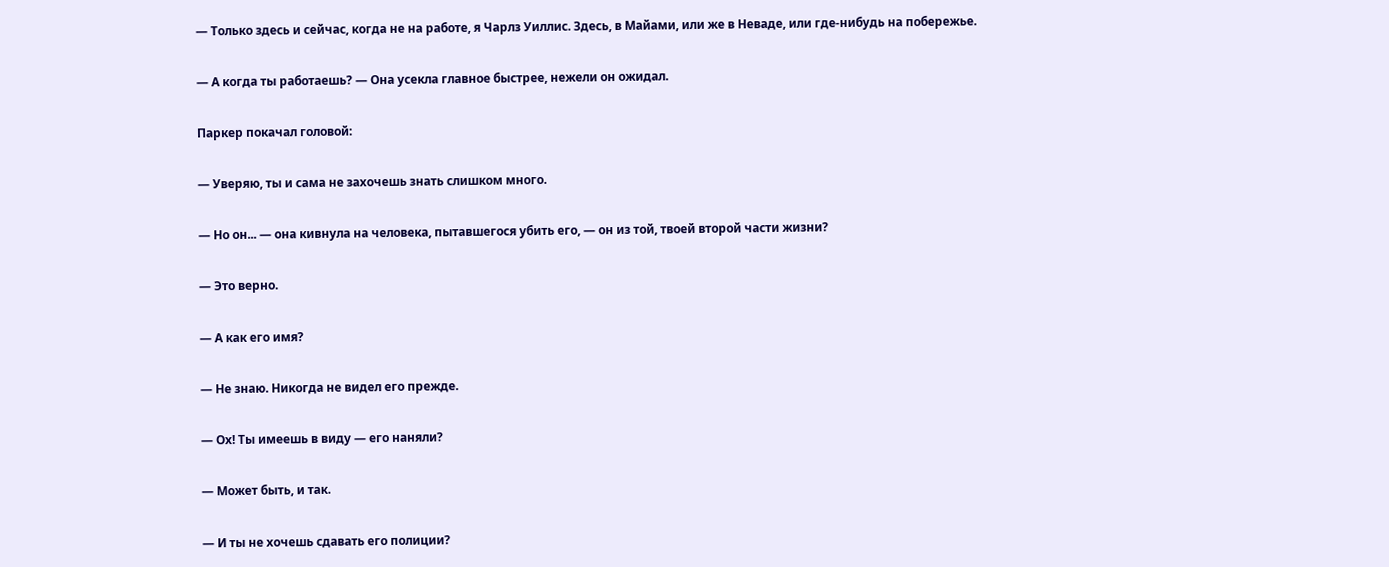— Только здесь и сейчас, когда не на работе, я Чарлз Уиллис. Здесь, в Майами, или же в Неваде, или где-нибудь на побережье.

— А когда ты работаешь? — Она усекла главное быстрее, нежели он ожидал.

Паркер покачал головой:

— Уверяю, ты и сама не захочешь знать слишком много.

— Но он... — она кивнула на человека, пытавшегося убить его, — он из той, твоей второй части жизни?

— Это верно.

— А как его имя?

— Не знаю. Никогда не видел его прежде.

— Ох! Ты имеешь в виду — его наняли?

— Может быть, и так.

— И ты не хочешь сдавать его полиции?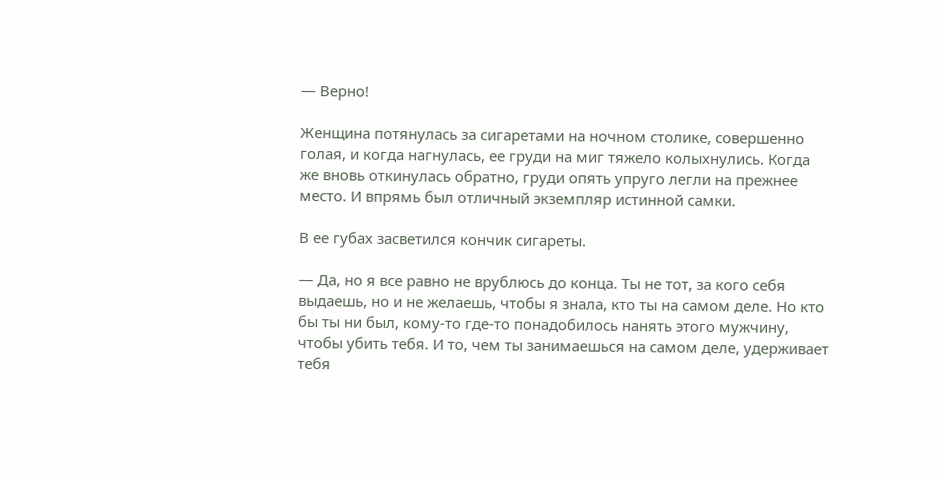— Верно!

Женщина потянулась за сигаретами на ночном столике, совершенно голая, и когда нагнулась, ее груди на миг тяжело колыхнулись. Когда же вновь откинулась обратно, груди опять упруго легли на прежнее место. И впрямь был отличный экземпляр истинной самки.

В ее губах засветился кончик сигареты.

— Да, но я все равно не врублюсь до конца. Ты не тот, за кого себя выдаешь, но и не желаешь, чтобы я знала, кто ты на самом деле. Но кто бы ты ни был, кому-то где-то понадобилось нанять этого мужчину, чтобы убить тебя. И то, чем ты занимаешься на самом деле, удерживает тебя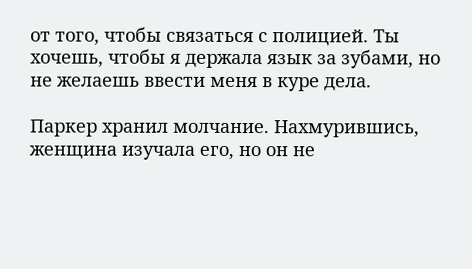от того, чтобы связаться с полицией. Ты хочешь, чтобы я держала язык за зубами, но не желаешь ввести меня в куре дела.

Паркер хранил молчание. Нахмурившись, женщина изучала его, но он не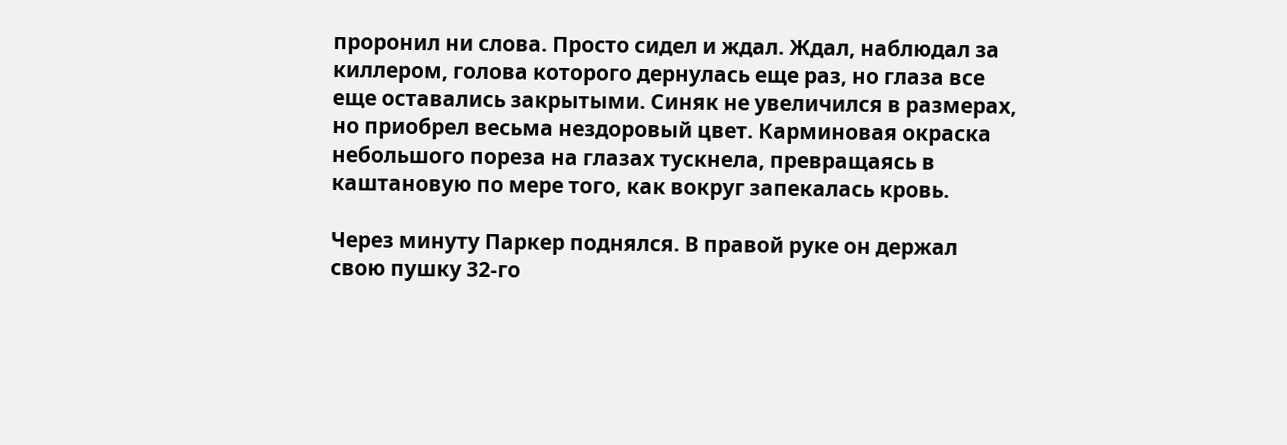проронил ни слова. Просто сидел и ждал. Ждал, наблюдал за киллером, голова которого дернулась еще раз, но глаза все еще оставались закрытыми. Синяк не увеличился в размерах, но приобрел весьма нездоровый цвет. Карминовая окраска небольшого пореза на глазах тускнела, превращаясь в каштановую по мере того, как вокруг запекалась кровь.

Через минуту Паркер поднялся. В правой руке он держал свою пушку 32-го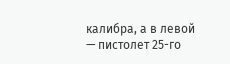калибра, а в левой — пистолет 25-го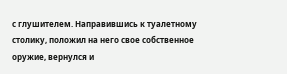с глушителем. Направившись к туалетному столику, положил на него свое собственное оружие, вернулся и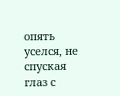опять уселся, не спуская глаз с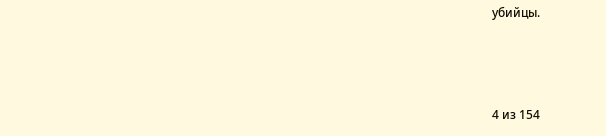убийцы.



4 из 154